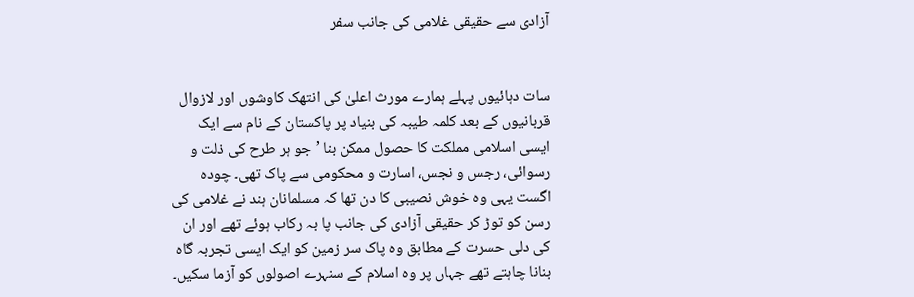آزادی سے حقیقی غلامی کی جانب سفر


سات دہائیوں پہلے ہمارے مورث اعلیٰ کی انتھک کاوشوں اور لازوال قربانیوں کے بعد کلمہ طیبہ کی بنیاد پر پاکستان کے نام سے ایک ایسی اسلامی مملکت کا حصول ممکن بنا ’جو ہر طرح کی ذلت و رسوائی، رجس و نجس، اسارت و محکومی سے پاک تھی۔ چودہ اگست یہی وہ خوش نصیبی کا دن تھا کہ مسلمانان ہند نے غلامی کی رسن کو توڑ کر حقیقی آزادی کی جانب پا بہ رکاب ہوئے تھے اور ان کی دلی حسرت کے مطابق وہ پاک سر زمین کو ایک ایسی تجربہ گاہ بنانا چاہتے تھے جہاں پر وہ اسلام کے سنہرے اصولوں کو آزما سکیں۔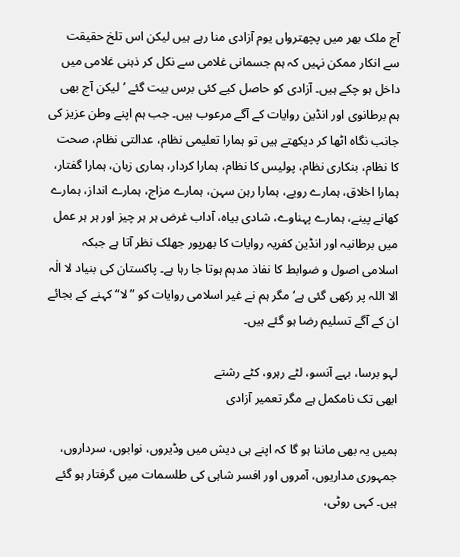آج ملک بھر میں پچھترواں یوم آزادی منا رہے ہیں لیکن اس تلخ حقیقت سے انکار ممکن نہیں کہ ہم جسمانی غلامی سے نکل کر ذہنی غلامی میں داخل ہو چکے ہیں۔ آزادی کو حاصل کیے کئی برس بیت گئے ’لیکن آج بھی ہم برطانوی اور انڈین روایات کے آگے مرعوب ہیں۔ جب ہم اپنے وطن عزیز کی جانب نگاہ اٹھا کر دیکھتے ہیں تو ہمارا تعلیمی نظام، عدالتی نظام، صحت کا نظام، بنکاری نظام، پولیس کا نظام، ہمارا کردار، ہماری زبان، ہمارا گفتار، ہمارا اخلاق، ہمارے رویے، ہمارا رہن سہن، ہمارے مزاج، ہمارے انداز، ہمارے کھانے پینے، ہمارے پہناوے، شادی بیاہ، آداب غرض ہر ہر چیز اور ہر ہر عمل میں برطانیہ اور انڈین کفریہ روایات کا بھرپور جھلک نظر آتا ہے جبکہ اسلامی اصول و ضوابط کا نفاذ مدہم ہوتا جا رہا ہے۔ پاکستان کی بنیاد لا الٰہ الا اللہ پر رکھی گئی ہے‘ مگر ہم نے غیر اسلامی روایات کو ”لا“ کہنے کے بجائے ان کے آگے تسلیم رضا ہو گئے ہیں۔

لہو برسا، بہے آنسو، لٹے رہرو، کٹے رشتے
ابھی تک نامکمل ہے مگر تعمیر آزادی

ہمیں یہ بھی ماننا ہو گا کہ اپنے ہی دیش میں وڈیروں، نوابوں، سرداروں، جمہوری مداریوں، آمروں اور افسر شاہی کی طلسمات میں گرفتار ہو گئے ہیں۔ کہی روٹی،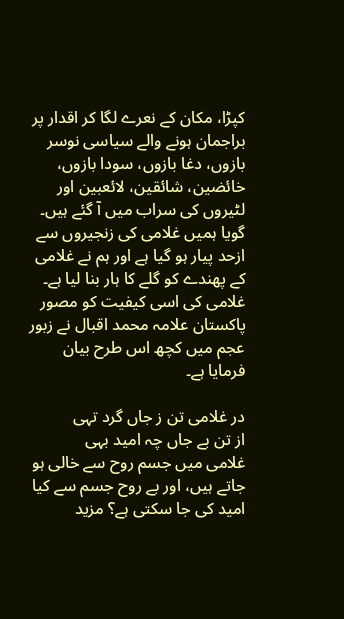کپڑا، مکان کے نعرے لگا کر اقدار پر براجمان ہونے والے سیاسی نوسر بازوں، دغا بازوں، سودا بازوں، خائضین، شائقین، لائعبین اور لٹیروں کی سراب میں آ گئے ہیں۔ گویا ہمیں غلامی کی زنجیروں سے ازحد پیار ہو گیا ہے اور ہم نے غلامی کے پھندے کو گلے کا ہار بنا لیا ہے۔ غلامی کی اسی کیفیت کو مصور پاکستان علامہ محمد اقبال نے زبور عجم میں کچھ اس طرح بیان فرمایا ہے۔

در غلامی تن ز جاں گرد تہی
از تن بے جاں چہ امید بہی
غلامی میں جسم روح سے خالی ہو جاتے ہیں، اور بے روح جسم سے کیا امید کی جا سکتی ہے؟ مزید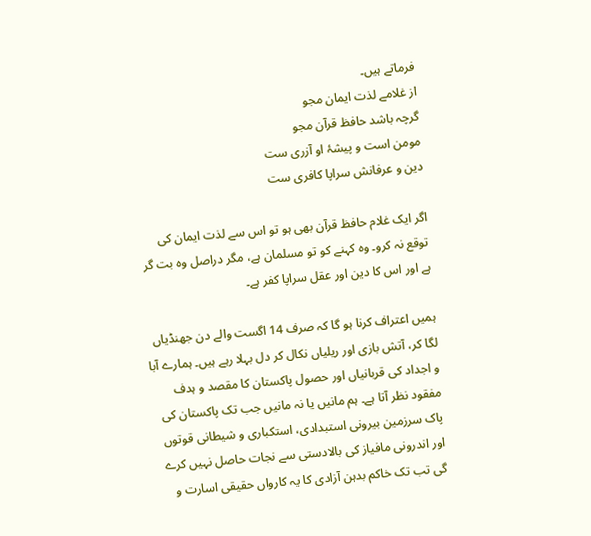فرماتے ہیں۔
از غلامے لذت ایمان مجو
گرچہ باشد حافظ قرآن مجو
مومن است و پیشۂ او آزری ست
دین و عرفانش سراپا کافری ست

اگر ایک غلام حافظ قرآن بھی ہو تو اس سے لذت ایمان کی توقع نہ کرو۔ وہ کہنے کو تو مسلمان ہے، مگر دراصل وہ بت گر ہے اور اس کا دین اور عقل سراپا کفر ہے۔

ہمیں اعتراف کرنا ہو گا کہ صرف 14 اگست والے دن جھنڈیاں لگا کر، آتش بازی اور ریلیاں نکال کر دل بہلا رہے ہیں۔ ہمارے آبا و اجداد کی قربانیاں اور حصول پاکستان کا مقصد و ہدف مفقود نظر آتا ہے۔ ہم مانیں یا نہ مانیں جب تک پاکستان کی پاک سرزمین بیرونی استبدادی، استکباری و شیطانی قوتوں اور اندرونی مافیاز کی بالادستی سے نجات حاصل نہیں کرے گی تب تک خاکم بدہن آزادی کا یہ کارواں حقیقی اسارت و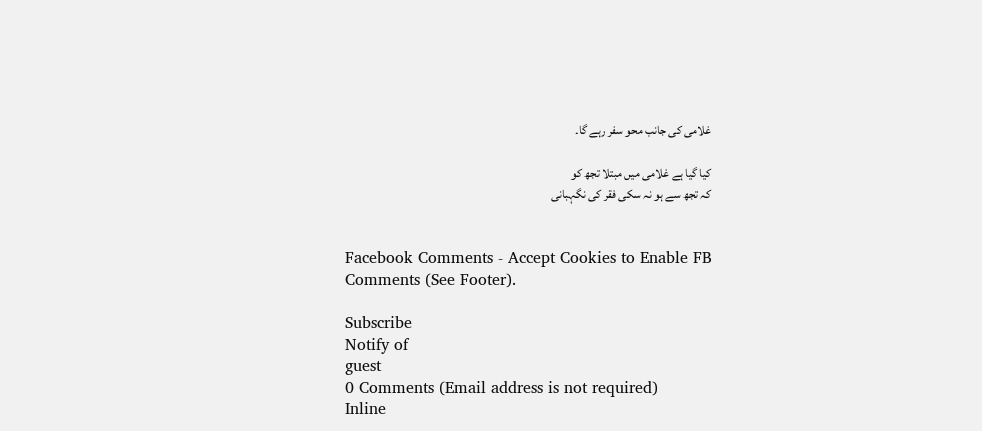غلامی کی جانب محو سفر رہے گا۔

کیا گیا ہے غلامی میں مبتلا تجھ کو
کہ تجھ سے ہو نہ سکی فقر کی نگہبانی


Facebook Comments - Accept Cookies to Enable FB Comments (See Footer).

Subscribe
Notify of
guest
0 Comments (Email address is not required)
Inline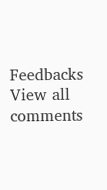Feedbacks
View all comments